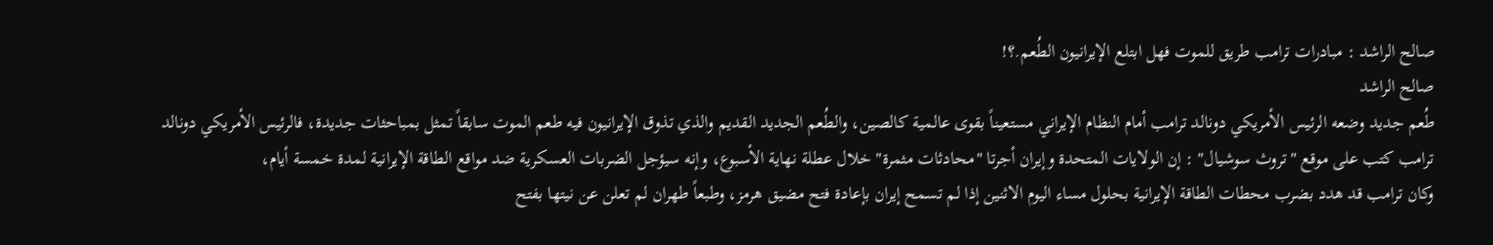صالح الراشد : مبادرات ترامب طريق للموت فهل ابتلع الإيرانيون الطُعم.؟!
صالح الراشد
طُعم جديد وضعه الرئيس الأمريكي دونالد ترامب أمام النظام الإيراني مستعيناً بقوى عالمية كالصين، والطُعم الجديد القديم والذي تذوق الإيرانيون فيه طعم الموت سابقاً تمثل بمباحثات جديدة، فالرئيس الأمريكي دونالد ترامب كتب على موقع "تروث سوشيال" : إن الولايات المتحدة وإيران أجرتا "محادثات مثمرة" خلال عطلة نهاية الأسبوع، وإنه سيؤجل الضربات العسكرية ضد مواقع الطاقة الإيرانية لمدة خمسة أيام،
وكان ترامب قد هدد بضرب محطات الطاقة الإيرانية بحلول مساء اليوم الاثنين إذا لم تسمح إيران بإعادة فتح مضيق هرمز، وطبعاً طهران لم تعلن عن نيتها بفتح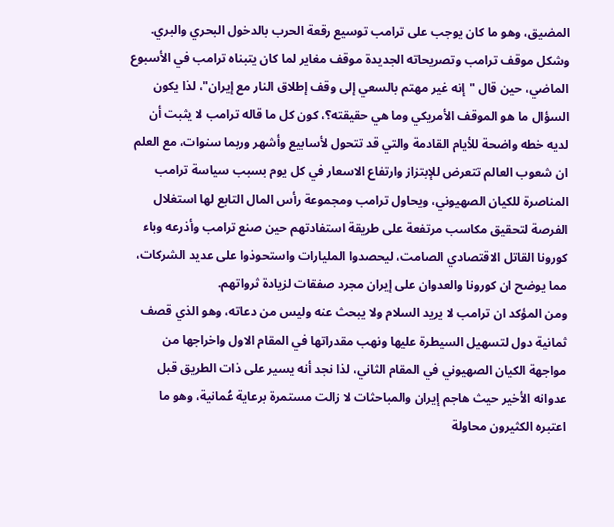المضيق، وهو ما كان يوجب على ترامب توسيع رقعة الحرب بالدخول البحري والبري.
وشكل موقف ترامب وتصريحاته الجديدة موقف مغاير لما كان يتبناه ترامب في الأسبوع الماضي، حين قال "إنه غير مهتم بالسعي إلى وقف إطلاق النار مع إيران"، لذا يكون السؤال ما هو الموقف الأمريكي وما هي حقيقته؟، كون كل ما قاله ترامب لا يثبت أن لديه خطه واضحة للأيام القادمة والتي قد تتحول لأسابيع وأشهر وربما سنوات، مع العلم ان شعوب العالم تتعرض للإبتزاز وارتفاع الاسعار في كل يوم بسبب سياسة ترامب المناصرة للكيان الصهيوني، ويحاول ترامب ومجموعة رأس المال التابع لها استغلال الفرصة لتحقيق مكاسب مرتفعة على طريقة استفادتهم حين صنع ترامب وأذرعه وباء كورونا القاتل الاقتصادي الصامت، ليحصدوا المليارات واستحوذوا على عديد الشركات، مما يوضح ان كورونا والعدوان على إيران مجرد صفقات لزيادة ثرواتهم.
ومن المؤكد ان ترامب لا يريد السلام ولا يبحث عنه وليس من دعاته، وهو الذي قصف ثمانية دول لتسهيل السيطرة عليها ونهب مقدراتها في المقام الاول واخراجها من مواجهة الكيان الصهيوني في المقام الثاني، لذا نجد أنه يسير على ذات الطريق قبل عدوانه الأخير حيث هاجم إيران والمباحثات لا زالت مستمرة برعاية عُمانية، وهو ما اعتبره الكثيرون محاولة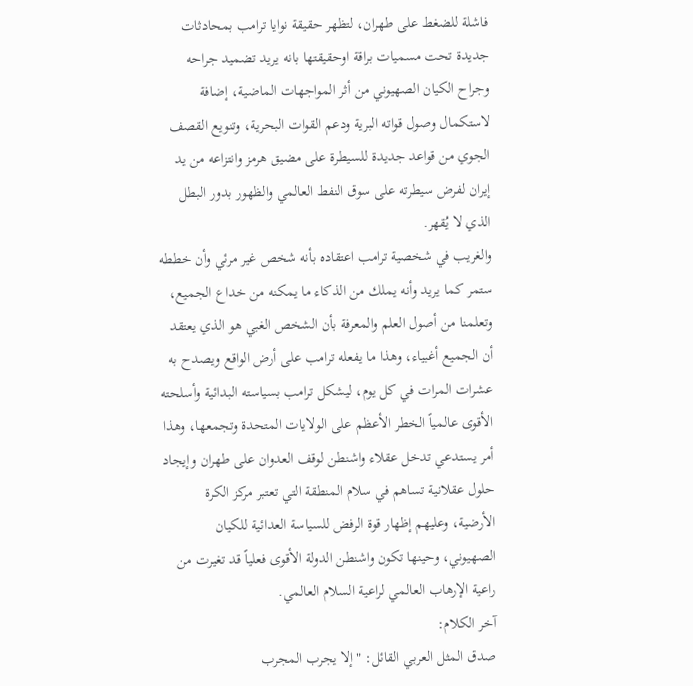فاشلة للضغط على طهران، لتظهر حقيقة نوايا ترامب بمحادثات جديدة تحت مسميات براقة اوحقيقتها بانه يريد تضميد جراحه وجراح الكيان الصهيوني من أثر المواجهات الماضية، إضافة لاستكمال وصول قواته البرية ودعم القوات البحرية، وتنويع القصف الجوي من قواعد جديدة للسيطرة على مضيق هرمز وانتزاعه من يد إيران لفرض سيطرته على سوق النفط العالمي والظهور بدور البطل الذي لا يُقهر.
والغريب في شخصية ترامب اعتقاده بأنه شخص غير مرئي وأن خططه ستمر كما يريد وأنه يملك من الذكاء ما يمكنه من خداع الجميع، وتعلمنا من أصول العلم والمعرفة بأن الشخص الغبي هو الذي يعتقد أن الجميع أغبياء، وهذا ما يفعله ترامب على أرض الواقع ويصدح به عشرات المرات في كل يوم، ليشكل ترامب بسياسته البدائية وأسلحته الأقوى عالمياً الخطر الأعظم على الولايات المتحدة وتجمعها، وهذا أمر يستدعي تدخل عقلاء واشنطن لوقف العدوان على طهران وإيجاد حلول عقلانية تساهم في سلام المنطقة التي تعتبر مركز الكرة الأرضية، وعليهم إظهار قوة الرفض للسياسة العدائية للكيان الصهيوني، وحينها تكون واشنطن الدولة الأقوى فعلياً قد تغيرت من راعية الإرهاب العالمي لراعية السلام العالمي.
آخر الكلام:
صدق المثل العربي القائل: " إلا يجرب المجرب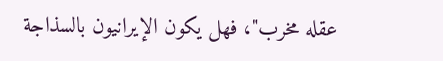عقله مخرب"، فهل يكون الإيرانيون بالسذاجة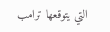التي يتوقعها ترامب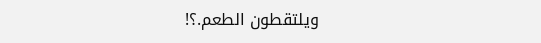ويلتقطون الطعم.؟!